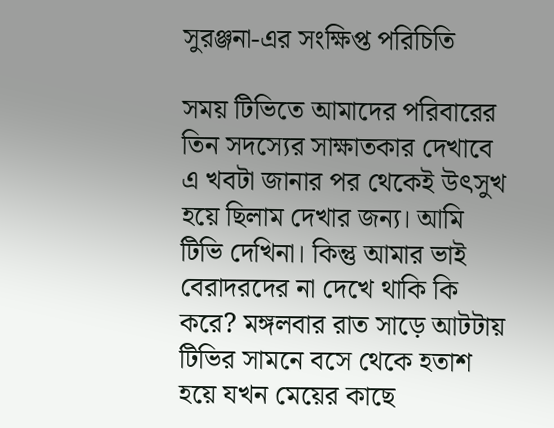সুরঞ্জনা-এর সংক্ষিপ্ত পরিচিতি

সময় টিভিতে আমাদের পরিবারের তিন সদস্যের সাক্ষাতকার দেখাবে এ খবটা জানার পর থেকেই উৎসুখ হয়ে ছিলাম দেখার জন্য। আমি টিভি দেখিনা। কিন্তু আমার ভাই বেরাদরদের না দেখে থাকি কি করে? মঙ্গলবার রাত সাড়ে আটটায় টিভির সামনে বসে থেকে হতাশ হয়ে যখন মেয়ের কাছে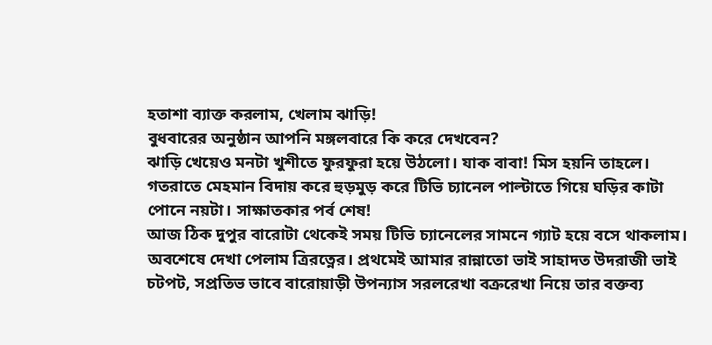হতাশা ব্যাক্ত করলাম, খেলাম ঝাড়ি!
বুধবারের অনুষ্ঠান আপনি মঙ্গলবারে কি করে দেখবেন?
ঝাড়ি খেয়েও মনটা খুশীতে ফুরফুরা হয়ে উঠলো। যাক বাবা! মিস হয়নি তাহলে।
গতরাতে মেহমান বিদায় করে হুড়মুড় করে টিভি চ্যানেল পাল্টাতে গিয়ে ঘড়ির কাটা পোনে নয়টা। সাক্ষাতকার পর্ব শেষ!
আজ ঠিক দুপুর বারোটা থেকেই সময় টিভি চ্যানেলের সামনে গ্যাট হয়ে বসে থাকলাম। অবশেষে দেখা পেলাম ত্রিরত্নের। প্রথমেই আমার রান্নাতো ভাই সাহাদত উদরাজী ভাই চটপট, সপ্রতিভ ভাবে বারোয়াড়ী উপন্যাস সরলরেখা বক্ররেখা নিয়ে তার বক্তব্য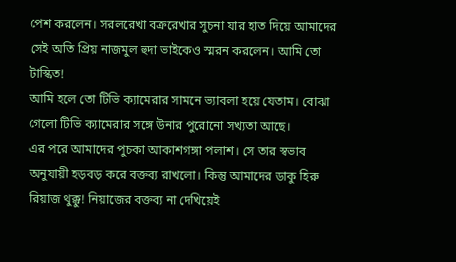পেশ করলেন। সরলরেখা বক্ররেখার সুচনা যার হাত দিয়ে আমাদের সেই অতি প্রিয় নাজমুল হুদা ভাইকেও স্মরন করলেন। আমি তো টাস্কিত!
আমি হলে তো টিভি ক্যামেরার সামনে ভ্যাবলা হয়ে যেতাম। বোঝা গেলো টিভি ক্যামেরার সঙ্গে উনার পুরোনো সখ্যতা আছে।
এর পরে আমাদের পুচকা আকাশগঙ্গা পলাশ। সে তার স্বভাব অনুযায়ী হড়বড় করে বক্তব্য রাখলো। কিন্তু আমাদের ডাকু হিরু রিয়াজ থুক্কু! নিয়াজের বক্তব্য না দেখিয়েই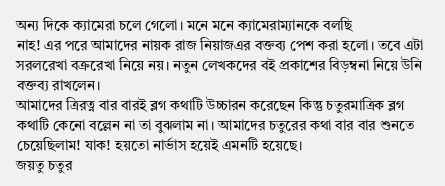অন্য দিকে ক্যামেরা চলে গেলো। মনে মনে ক্যামেরাম্যানকে বলছি
নাহ! এর পরে আমাদের নায়ক রাজ নিয়াজএর বক্তব্য পেশ করা হলো। তবে এটা সরলরেখা বক্ররেখা নিয়ে নয়। নতুন লেখকদের বই প্রকাশের বিড়ম্বনা নিয়ে উনি বক্তব্য রাখলেন।
আমাদের ত্রিরত্ন বার বারই ব্লগ কথাটি উচ্চারন করেছেন কিন্তু চতুরমাত্রিক ব্লগ কথাটি কেনো বল্লেন না তা বুঝলাম না। আমাদের চতুরের কথা বার বার শুনতে চেয়েছিলাম! যাক! হয়তো নার্ভাস হয়েই এমনটি হয়েছে।
জয়তু চতুর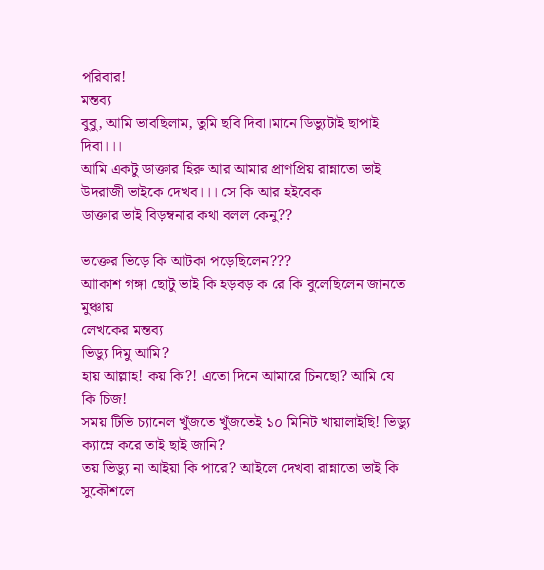পরিবার!
মন্তব্য
বুবু, আমি ভাবছিলাম, তুমি ছবি দিবা।মানে ডিভ্যুটাই ছাপাই দিবা।।।
আমি একটু ডাক্তার হিরু আর আমার প্রাণপ্রিয় রান্নাতো ভাই উদরাজী ভাইকে দেখব।।। সে কি আর হইবেক
ডাক্তার ভাই বিড়ম্বনার কথা বলল কেনু??

ভক্তের ভিড়ে কি আটকা পড়েছিলেন???
আাকাশ গঙ্গা ছোটু ভাই কি হড়বড় ক রে কি বুলেছিলেন জানতে মুঞ্চায়
লেখকের মন্তব্য
ভিড্যু দিমু আমি?
হায় আল্লাহ! কয় কি?! এতো দিনে আমারে চিনছো? আমি যে কি চিজ!
সময় টিভি চ্যানেল খুঁজতে খুঁজতেই ১০ মিনিট খায়ালাইছি! ভিড্যু ক্যাম্নে করে তাই ছাই জানি?
তয় ভিড্যু না আইয়া কি পারে? আইলে দেখবা রান্নাতো ভাই কি সুকৌশলে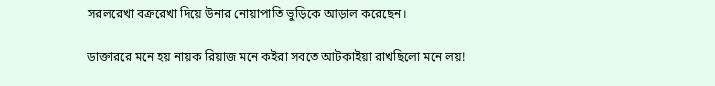সরলরেখা বক্ররেখা দিয়ে উনার নোয়াপাতি ভুড়িকে আড়াল করেছেন।

ডাক্তাররে মনে হয় নায়ক রিয়াজ মনে কইরা সবতে আটকাইয়া রাখছিলো মনে লয়!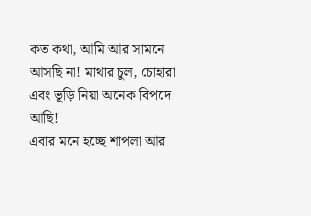কত কথা, আমি আর সামনে আসছি না! মাথার চুল, চোহারা এবং ভূড়ি নিয়া অনেক বিপদে আছি!
এবার মনে হচ্ছে শাপলা আর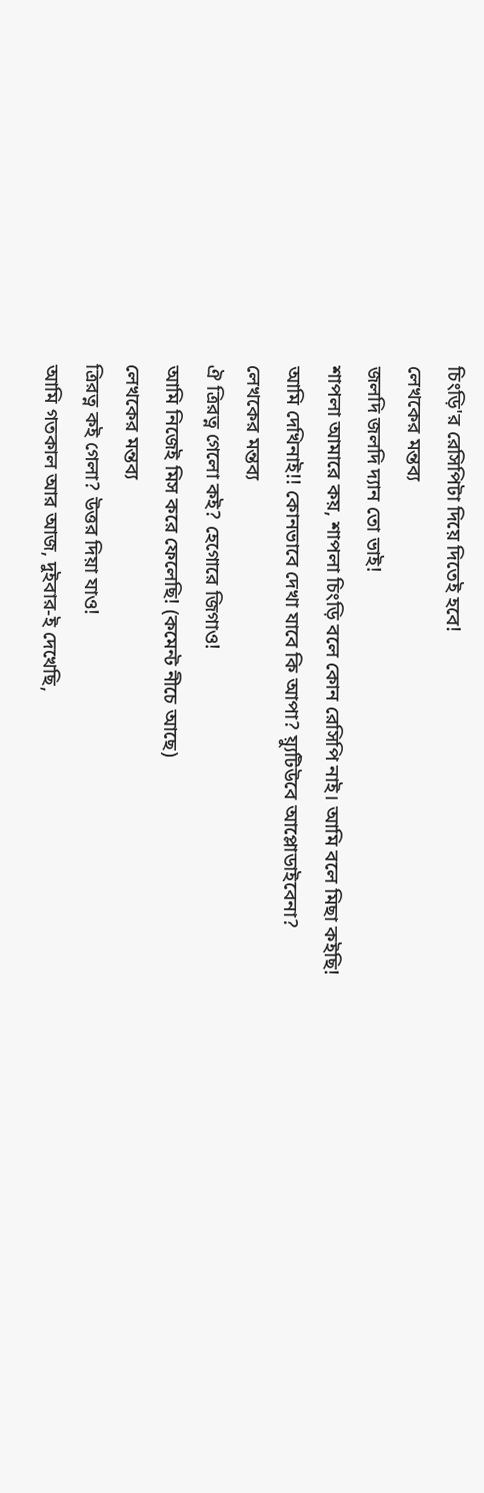চিংড়ি'র রেসিপিটা দিয়ে দিতেই হবে!
লেখকের মন্তব্য
জলদি জলদি দ্যান তো ভাই!
শাপলা আমারে কয়, শাপলা চিংড়ি বলে কোন রেসিপি নাই। আমি বলে মিছা কইছি!
আমি দেখিনাই!! কোনভাবে দেখা যাবে কি আপা? য়্যুটিউবে আপ্লোডাইবেনা?
লেখকের মন্তব্য
ঐ ত্রিরত্ন গেলো কই? হেগোরে জিগাও!
আমি নিজেই মিস করে ফেলেছি! (কমেন্ট নীচে আছে)
লেখকের মন্তব্য
ত্রিরত্ন কই গেলা? উত্তর দিয়া যাও!
আমি গতকাল আর আজ, দুইবার-ই দেখেছি,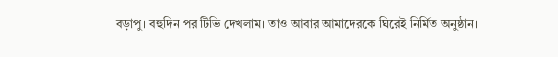বড়াপু। বহুদিন পর টিভি দেখলাম। তাও আবার আমাদেরকে ঘিরেই নির্মিত অনুষ্ঠান।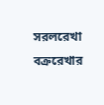সরলরেখা বক্ররেখার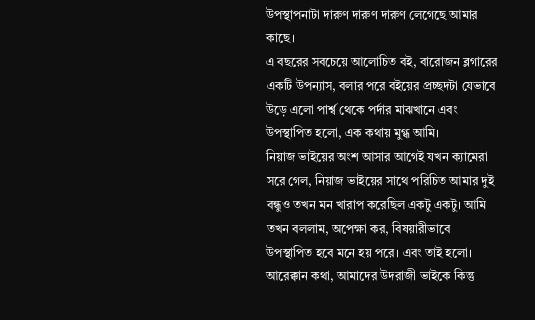উপস্থাপনাটা দারুণ দারুণ দারুণ লেগেছে আমার কাছে।
এ বছরের সবচেয়ে আলোচিত বই, বারোজন ব্লগারের একটি উপন্যাস, বলার পরে বইয়ের প্রচ্ছদটা যেভাবে উড়ে এলো পার্শ্ব থেকে পর্দার মাঝখানে এবং উপস্থাপিত হলো, এক কথায় মুগ্ধ আমি।
নিয়াজ ভাইয়ের অংশ আসার আগেই যখন ক্যামেরা সরে গেল, নিয়াজ ভাইয়ের সাথে পরিচিত আমার দুই বন্ধুও তখন মন খারাপ করেছিল একটু একটু। আমি তখন বললাম, অপেক্ষা কর, বিষয়ারীভাবে উপস্থাপিত হবে মনে হয় পরে। এবং তাই হলো।
আরেক্কান কথা, আমাদের উদরাজী ভাইকে কিন্তু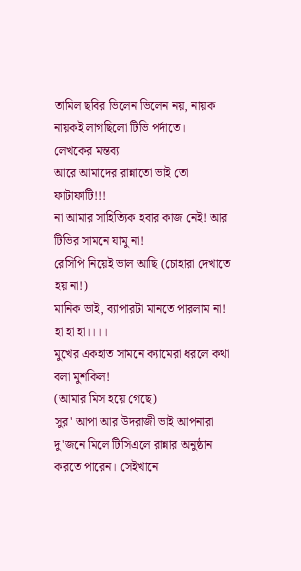তামিল ছবির ভিলেন ভিলেন নয়, নায়ক নায়কই লাগছিলো টিভি পর্দাতে।
লেখকের মন্তব্য
আরে আমাদের রান্নাতো ভাই তো ফাটাফাটি!!!
না আমার সাহিত্যিক হবার কাজ নেই! আর টিভির সামনে যামু না!
রেসিপি নিয়েই ভাল আছি (চোহারা দেখাতে হয় না!)
মানিক ভাই, ব্যাপারটা মানতে পারলাম না! হা হা হা।।।।
মুখের একহাত সামনে ক্যামেরা ধরলে কথা বলা মুশকিল!
(আমার মিস হয়ে গেছে)
সুর' আপা আর উদরাজী ভাই আপনারা দু'জনে মিলে টিসিএলে রান্নার অনুষ্ঠান করতে পারেন। সেইখানে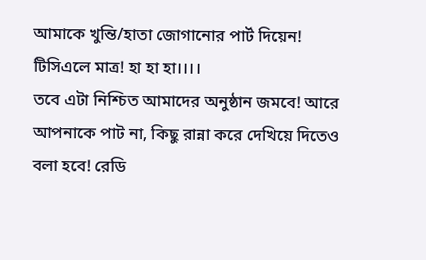আমাকে খুন্তি/হাতা জোগানোর পার্ট দিয়েন!
টিসিএলে মাত্র! হা হা হা।।।।
তবে এটা নিশ্চিত আমাদের অনুষ্ঠান জমবে! আরে আপনাকে পাট না, কিছু রান্না করে দেখিয়ে দিতেও বলা হবে! রেডি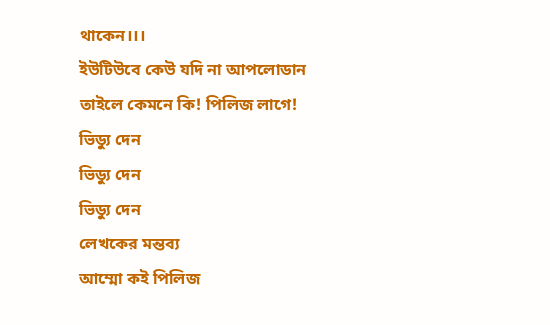থাকেন।।।
ইউটিউবে কেউ যদি না আপলোডান তাইলে কেমনে কি! পিলিজ লাগে!
ভিড্যু দেন
ভিড্যু দেন
ভিড্যু দেন
লেখকের মন্তব্য
আম্মো কই পিলিজ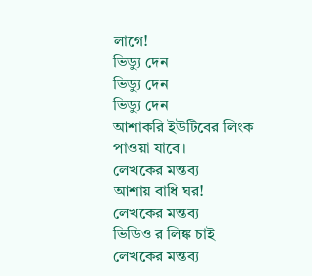লাগে!
ভিড্যু দেন
ভিড্যু দেন
ভিড্যু দেন
আশাকরি ইউটিবের লিংক পাওয়া যাবে।
লেখকের মন্তব্য
আশায় বাধি ঘর!
লেখকের মন্তব্য
ভিডিও র লিঙ্ক চাই
লেখকের মন্তব্য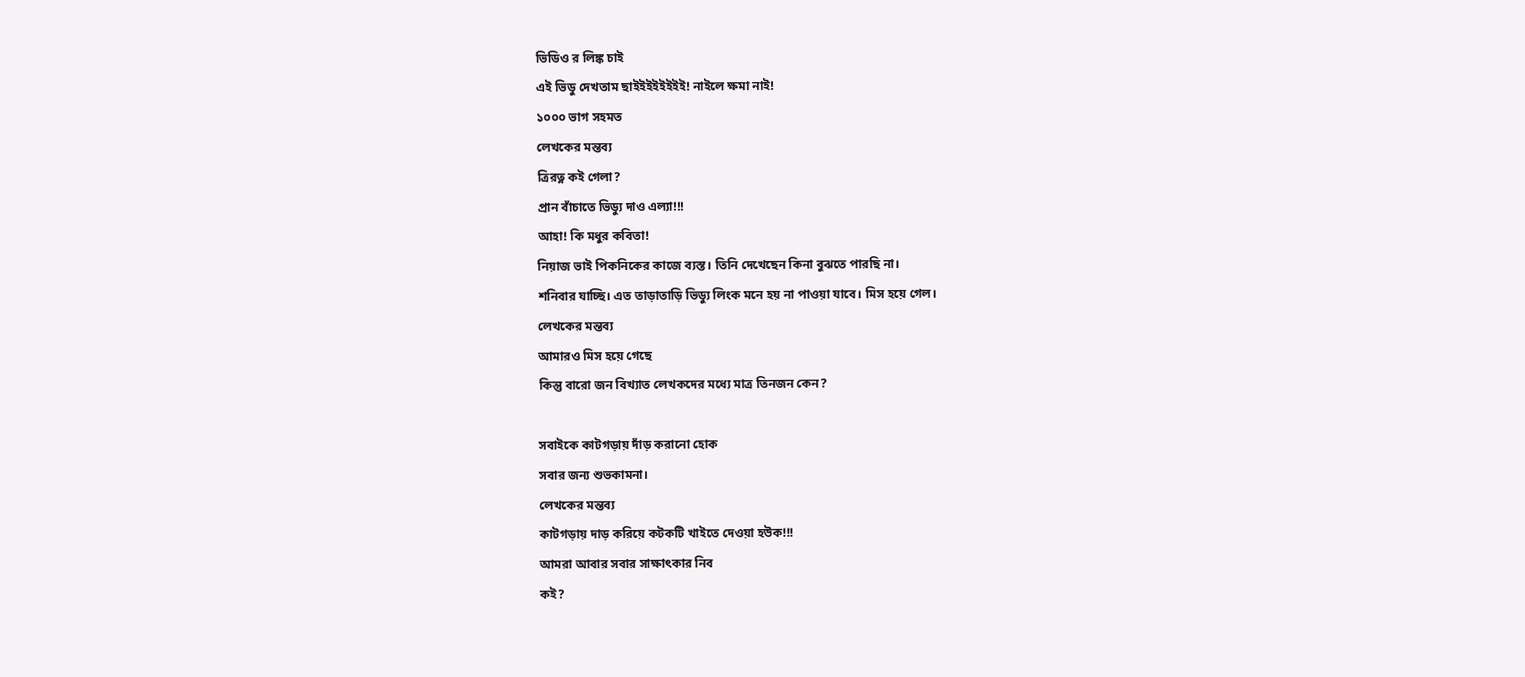ভিডিও র লিঙ্ক চাই
এই ভিডু দেখতাম ছাইইইইইইইই! নাইলে ক্ষমা নাই!
১০০০ ভাগ সহমত
লেখকের মন্তব্য
ত্রিরত্ন কই গেলা?
প্রান বাঁচাতে ভিড্যু দাও এল্যা!!!
আহা! কি মধুর কবিতা!
নিয়াজ ভাই পিকনিকের কাজে ব্যস্ত। তিনি দেখেছেন কিনা বুঝতে পারছি না।
শনিবার যাচ্ছি। এত তাড়াতাড়ি ভিড্যু লিংক মনে হয় না পাওয়া যাবে। মিস হয়ে গেল।
লেখকের মন্তব্য
আমারও মিস হয়ে গেছে
কিন্তু বারো জন বিখ্যাত লেখকদের মধ্যে মাত্র তিনজন কেন?

সবাইকে কাটগড়ায় দাঁড় করানো হোক
সবার জন্য শুভকামনা।
লেখকের মন্তব্য
কাটগড়ায় দাড় করিয়ে কটকটি খাইতে দেওয়া হউক!!!
আমরা আবার সবার সাক্ষাৎকার নিব
কই?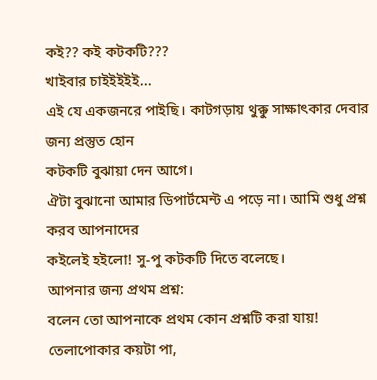কই?? কই কটকটি???
খাইবার চাইইইইই...
এই যে একজনরে পাইছি। কাটগড়ায় থুক্কু সাক্ষাৎকার দেবার জন্য প্রস্তুত হোন
কটকটি বুঝায়া দেন আগে।
ঐটা বুঝানো আমার ডিপার্টমেন্ট এ পড়ে না। আমি শুধু প্রশ্ন করব আপনাদের
কইলেই হইলো! সু-পু কটকটি দিতে বলেছে।
আপনার জন্য প্রথম প্রশ্ন:
বলেন তো আপনাকে প্রথম কোন প্রশ্নটি করা যায়!
তেলাপোকার কয়টা পা,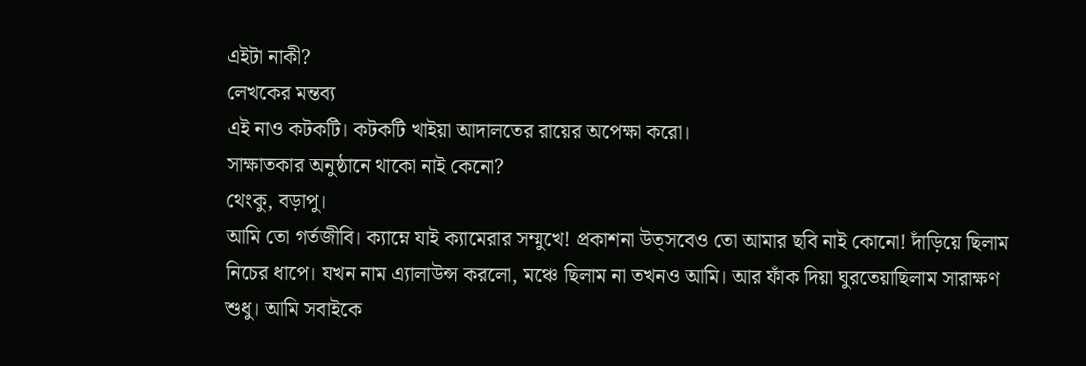এইটা নাকী?
লেখকের মন্তব্য
এই নাও কটকটি। কটকটি খাইয়া আদালতের রায়ের অপেক্ষা করো।
সাক্ষাতকার অনুষ্ঠানে থাকো নাই কেনো?
থেংকু, বড়াপু।
আমি তো গর্তজীবি। ক্যাম্নে যাই ক্যামেরার সম্মুখে! প্রকাশনা উত্সবেও তো আমার ছবি নাই কোনো! দাঁড়িয়ে ছিলাম নিচের ধাপে। যখন নাম এ্যালাউন্স করলো, মঞ্চে ছিলাম না তখনও আমি। আর ফাঁক দিয়া ঘুরতেয়াছিলাম সারাক্ষণ শুধু। আমি সবাইকে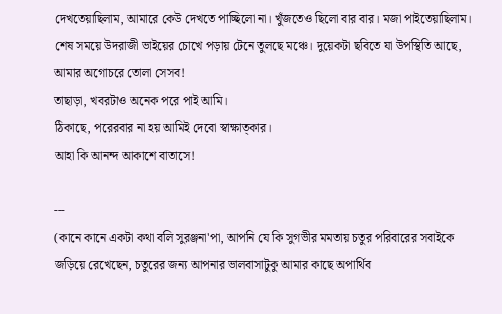দেখতেয়াছিলাম, আমারে কেউ দেখতে পাচ্ছিলো না। খুঁজতেও ছিলো বার বার। মজা পাইতেয়াছিলাম। শেষ সময়ে উদরাজী ভাইয়ের চোখে পড়ায় টেনে তুলছে মঞ্চে। দুয়েকটা ছবিতে যা উপস্থিতি আছে, আমার অগোচরে তোলা সেসব!
তাছাড়া, খবরটাও অনেক পরে পাই আমি।
ঠিকাছে, পরেরবার না হয় আমিই দেবো স্বাক্ষাত্কার।
আহা কি আনন্দ আকাশে বাতাসে!

---
(কানে কানে একটা কথা বলি সুরঞ্জনা'পা, আপনি যে কি সুগভীর মমতায় চতুর পরিবারের সবাইকে জড়িয়ে রেখেছেন, চতুরের জন্য আপনার ভালবাসাটুকু আমার কাছে অপার্থিব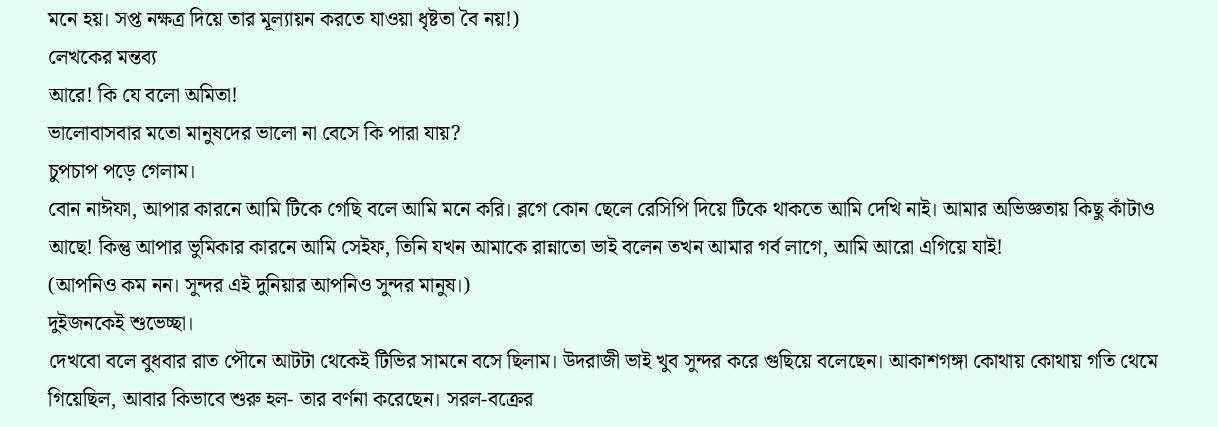মনে হয়। সপ্ত নক্ষত্র দিয়ে তার মূল্যায়ন করতে যাওয়া ধৃষ্টতা বৈ নয়!)
লেখকের মন্তব্য
আরে! কি যে বলো অমিতা!
ভালোবাসবার মতো মানুষদের ভালো না বেসে কি পারা যায়?
চুপচাপ পড়ে গেলাম।
বোন নাঈফা, আপার কারনে আমি টিকে গেছি বলে আমি মনে করি। ব্লগে কোন ছেলে রেসিপি দিয়ে টিকে থাকতে আমি দেখি নাই। আমার অভিজ্ঞতায় কিছু কাঁটাও আছে! কিন্তু আপার ভুমিকার কারনে আমি সেইফ, তিনি যখন আমাকে রান্নাতো ভাই বলেন তখন আমার গর্ব লাগে, আমি আরো এগিয়ে যাই!
(আপনিও কম নন। সুন্দর এই দুনিয়ার আপনিও সুন্দর মানুষ।)
দুইজনকেই শুভেচ্ছা।
দেখবো বলে বুধবার রাত পৌনে আটটা থেকেই টিভির সামনে বসে ছিলাম। উদরাজী ভাই খুব সুন্দর করে গুছিয়ে বলেছেন। আকাশগঙ্গা কোথায় কোথায় গতি থেমে গিয়েছিল, আবার কিভাবে শুরু হল- তার বর্ণনা করেছেন। সরল-বক্রের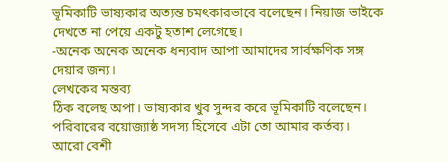ভূমিকাটি ভাষ্যকার অত্যন্ত চমৎকারভাবে বলেছেন। নিয়াজ ভাইকে দেখতে না পেয়ে একটু হতাশ লেগেছে।
-অনেক অনেক অনেক ধন্যবাদ আপা আমাদের সার্বক্ষণিক সঙ্গ দেয়ার জন্য।
লেখকের মন্তব্য
ঠিক বলেছ অপা। ভাষ্যকার খুব সুন্দর করে ভূমিকাটি বলেছেন।
পরিবারের বয়োজ্যাষ্ঠ সদস্য হিসেবে এটা তো আমার কর্তব্য।
আরো বেশী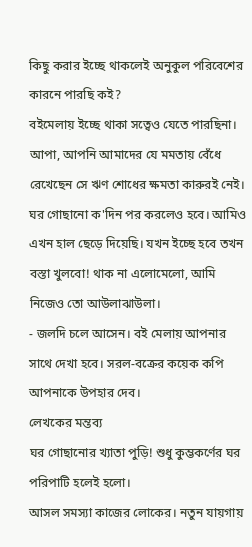কিছু করার ইচ্ছে থাকলেই অনুকুল পরিবেশের কারনে পারছি কই?
বইমেলায় ইচ্ছে থাকা সত্বেও যেতে পারছিনা।
আপা, আপনি আমাদের যে মমতায় বেঁধে রেখেছেন সে ঋণ শোধের ক্ষমতা কারুরই নেই।
ঘর গোছানো ক'দিন পর করলেও হবে। আমিও এখন হাল ছেড়ে দিয়েছি। যখন ইচ্ছে হবে তখন বস্তা খুলবো! থাক না এলোমেলো, আমি নিজেও তো আউলাঝাউলা।
- জলদি চলে আসেন। বই মেলায় আপনার সাথে দেখা হবে। সরল-বক্রের কয়েক কপি আপনাকে উপহার দেব।
লেখকের মন্তব্য
ঘর গোছানোর খ্যাতা পুড়ি! শুধু কুম্ভকর্ণের ঘর পরিপাটি হলেই হলো।
আসল সমস্যা কাজের লোকের। নতুন যায়গায়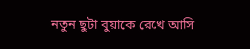নতুন ছুটা বুয়াকে রেখে আসি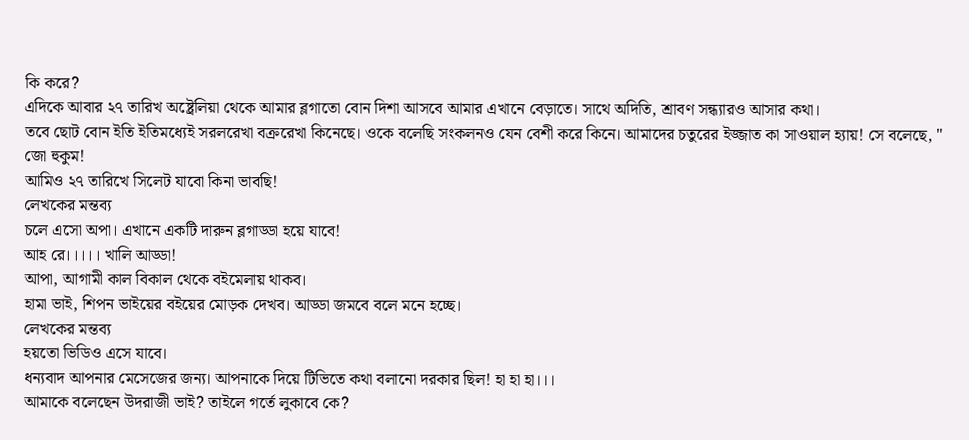কি করে?
এদিকে আবার ২৭ তারিখ অষ্ট্রেলিয়া থেকে আমার ব্লগাতো বোন দিশা আসবে আমার এখানে বেড়াতে। সাথে অদিতি, শ্রাবণ সন্ধ্যারও আসার কথা।
তবে ছোট বোন ইতি ইতিমধ্যেই সরলরেখা বক্ররেখা কিনেছে। ওকে বলেছি সংকলনও যেন বেশী করে কিনে। আমাদের চতুরের ইজ্জাত কা সাওয়াল হ্যায়! সে বলেছে, " জো হুকুম!
আমিও ২৭ তারিখে সিলেট যাবো কিনা ভাবছি!
লেখকের মন্তব্য
চলে এসো অপা। এখানে একটি দারুন ব্লগাড্ডা হয়ে যাবে!
আহ রে।।।।। খালি আড্ডা!
আপা, আগামী কাল বিকাল থেকে বইমেলায় থাকব।
হামা ভাই, শিপন ভাইয়ের বইয়ের মোড়ক দেখব। আড্ডা জমবে বলে মনে হচ্ছে।
লেখকের মন্তব্য
হয়তো ভিডিও এসে যাবে।
ধন্যবাদ আপনার মেসেজের জন্য। আপনাকে দিয়ে টিভিতে কথা বলানো দরকার ছিল! হা হা হা।।।
আমাকে বলেছেন উদরাজী ভাই? তাইলে গর্তে লুকাবে কে?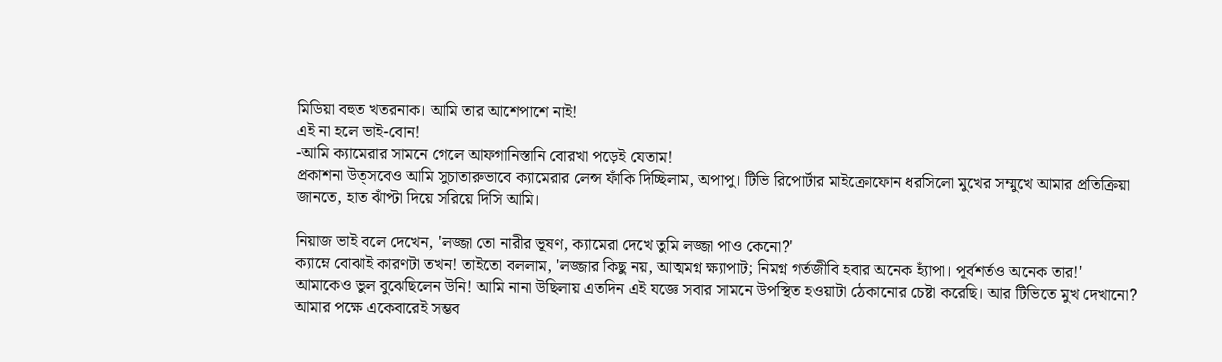মিডিয়া বহুত খতরনাক। আমি তার আশেপাশে নাই!
এই না হলে ভাই-বোন!
-আমি ক্যামেরার সামনে গেলে আফগানিস্তানি বোরখা পড়েই যেতাম!
প্রকাশনা উত্সবেও আমি সুচাতারুভাবে ক্যামেরার লেন্স ফাঁকি দিচ্ছিলাম, অপাপু। টিভি রিপোর্টার মাইক্রোফোন ধরসিলো মুখের সম্মুখে আমার প্রতিক্রিয়া জানতে, হাত ঝাঁপ্টা দিয়ে সরিয়ে দিসি আমি।

নিয়াজ ভাই বলে দেখেন, 'লজ্জা তো নারীর ভূষণ, ক্যামেরা দেখে তুমি লজ্জা পাও কেনো?'
ক্যাম্নে বোঝাই কারণটা তখন! তাইতো বললাম, 'লজ্জার কিছু নয়, আত্মমগ্ন ক্ষ্যাপাট; নিমগ্ন গর্তজীবি হবার অনেক হ্যাঁপা। পূর্বশর্তও অনেক তার!'
আমাকেও ভুল বুঝেছিলেন উনি! আমি নানা উছিলায় এতদিন এই যজ্ঞে সবার সামনে উপস্থিত হওয়াটা ঠেকানোর চেষ্টা করেছি। আর টিভিতে মুখ দেখানো? আমার পক্ষে একেবারেই সম্ভব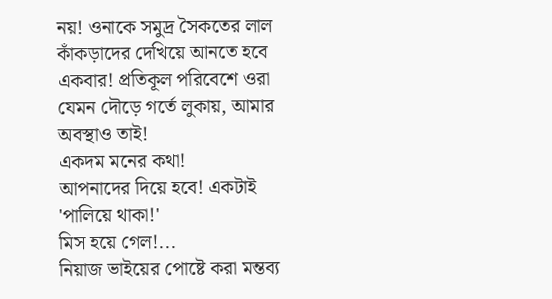নয়! ওনাকে সমুদ্র সৈকতের লাল কাঁকড়াদের দেখিয়ে আনতে হবে একবার! প্রতিকূল পরিবেশে ওরা যেমন দৌড়ে গর্তে লুকায়, আমার অবস্থাও তাই!
একদম মনের কথা!
আপনাদের দিয়ে হবে! একটাই 'পালিয়ে থাকা!'
মিস হয়ে গেল!...
নিয়াজ ভাইয়ের পোষ্টে করা মন্তব্য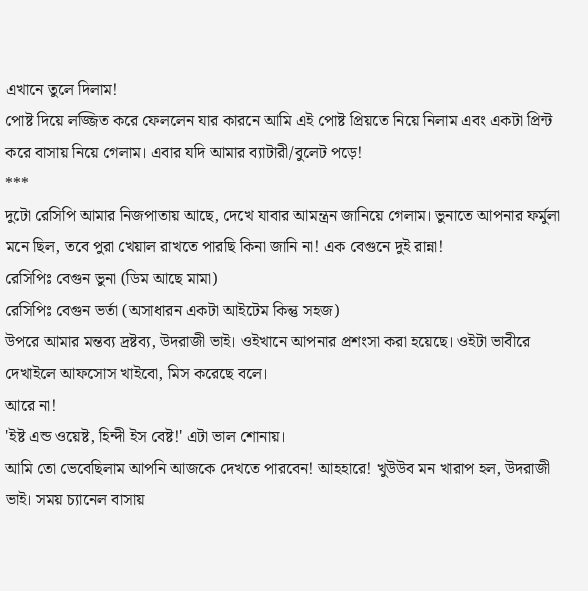এখানে তুলে দিলাম!
পোষ্ট দিয়ে লজ্জিত করে ফেললেন যার কারনে আমি এই পোষ্ট প্রিয়তে নিয়ে নিলাম এবং একটা প্রিন্ট করে বাসায় নিয়ে গেলাম। এবার যদি আমার ব্যাটারী/বুলেট পড়ে!
***
দুটো রেসিপি আমার নিজপাতায় আছে, দেখে যাবার আমন্ত্রন জানিয়ে গেলাম। ভুনাতে আপনার ফর্মুলা মনে ছিল, তবে পুরা খেয়াল রাখতে পারছি কিনা জানি না! এক বেগুনে দুই রান্না!
রেসিপিঃ বেগুন ভুনা (ডিম আছে মামা)
রেসিপিঃ বেগুন ভর্তা (অসাধারন একটা আইটেম কিন্তু সহজ)
উপরে আমার মন্তব্য দ্রষ্টব্য, উদরাজী ভাই। ওইখানে আপনার প্রশংসা করা হয়েছে। ওইটা ভাবীরে দেখাইলে আফসোস খাইবো, মিস করেছে বলে।
আরে না!
'ইষ্ট এন্ড ওয়েষ্ট, হিন্দী ইস বেষ্ট!' এটা ভাল শোনায়।
আমি তো ভেবেছিলাম আপনি আজকে দেখতে পারবেন! আহহারে! খুউউব মন খারাপ হল, উদরাজী ভাই। সময় চ্যানেল বাসায়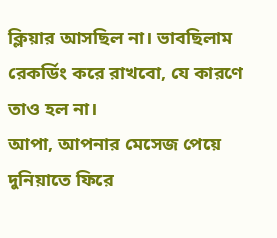ক্লিয়ার আসছিল না। ভাবছিলাম রেকর্ডিং করে রাখবো, যে কারণে তাও হল না।
আপা, আপনার মেসেজ পেয়ে দুনিয়াতে ফিরে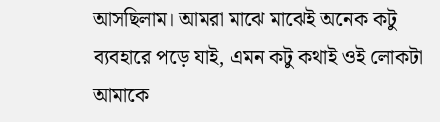আসছিলাম। আমরা মাঝে মাঝেই অনেক কটু ব্যবহারে পড়ে যাই, এমন কটু কথাই ওই লোকটা আমাকে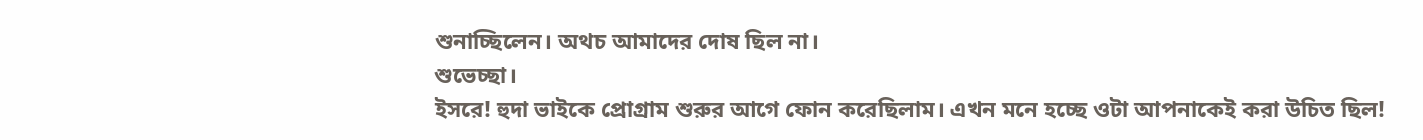শুনাচ্ছিলেন। অথচ আমাদের দোষ ছিল না।
শুভেচ্ছা।
ইসরে! হুদা ভাইকে প্রোগ্রাম শুরুর আগে ফোন করেছিলাম। এখন মনে হচ্ছে ওটা আপনাকেই করা উচিত ছিল!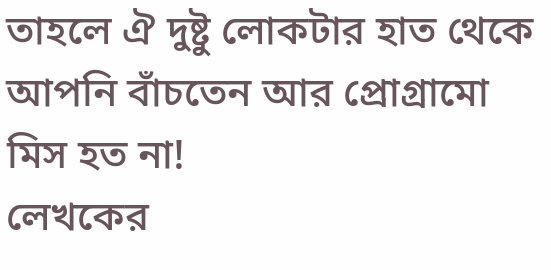তাহলে ঐ দুষ্টু লোকটার হাত থেকে আপনি বাঁচতেন আর প্রোগ্রামো মিস হত না!
লেখকের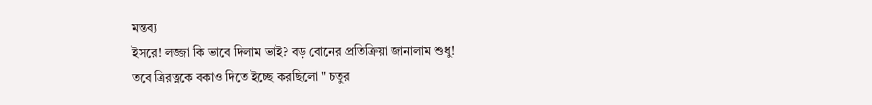মন্তব্য
ইসরে! লজ্জা কি ভাবে দিলাম ভাই? বড় বোনের প্রতিক্রিয়া জানালাম শুধু!
তবে ত্রিরত্নকে বকাও দিতে ইচ্ছে করছিলো " চতুর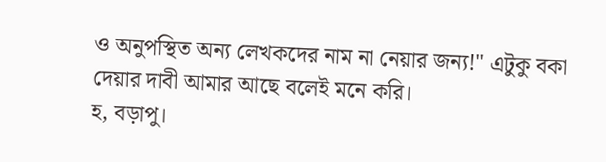ও অনুপস্থিত অন্য লেখকদের নাম না নেয়ার জন্য!" এটুকু বকা দেয়ার দাবী আমার আছে বলেই মনে করি।
হ, বড়াপু।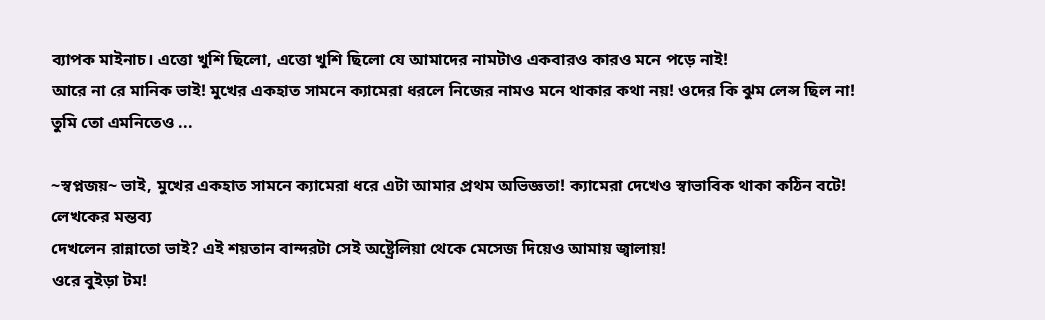ব্যাপক মাইনাচ। এত্তো খুশি ছিলো, এত্তো খুশি ছিলো যে আমাদের নামটাও একবারও কারও মনে পড়ে নাই!
আরে না রে মানিক ভাই! মুখের একহাত সামনে ক্যামেরা ধরলে নিজের নামও মনে থাকার কথা নয়! ওদের কি ঝুম লেন্স ছিল না!
তুমি তো এমনিতেও ...

~স্বপ্নজয়~ ভাই, মুখের একহাত সামনে ক্যামেরা ধরে এটা আমার প্রথম অভিজ্ঞতা! ক্যামেরা দেখেও স্বাভাবিক থাকা কঠিন বটে!
লেখকের মন্তব্য
দেখলেন রান্নাতো ভাই? এই শয়তান বান্দরটা সেই অষ্ট্রেলিয়া থেকে মেসেজ দিয়েও আমায় জ্বালায়!
ওরে বুইড়া টম!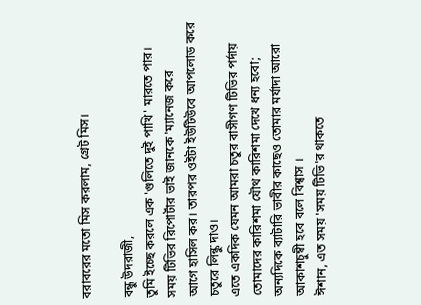বরাবরের মতো মিস করলাম, গ্রেট মিস।

বন্ধু উদরাজী,
তুমি ইচ্ছে করলে এক 'গুলিতে দুই পাখি' মারতে পার।
সময় টিভির রিপোর্টার ভাই জানকে 'ম্যানেজ করে
আগে হাসিল কর। তারপর ওইটা ইউটিউবে আপলোড করে চতুরে লিন্কু দাও।
এতে একদিক যেমন আমরা চতুর বাসীগণ টিভির পর্দায় তোমাদের কারিশমা যৌথ কারিশমা দেখে ধন্য হবো;
অন্যদিকে ব্যাটারি ভাবীর কাছেও তোমার মর্যাদা আরো আকাশচুম্বী হবে বলে বিশ্বাস ।
ঈশান, এত সময় 'সময় টিভি'র থাকতে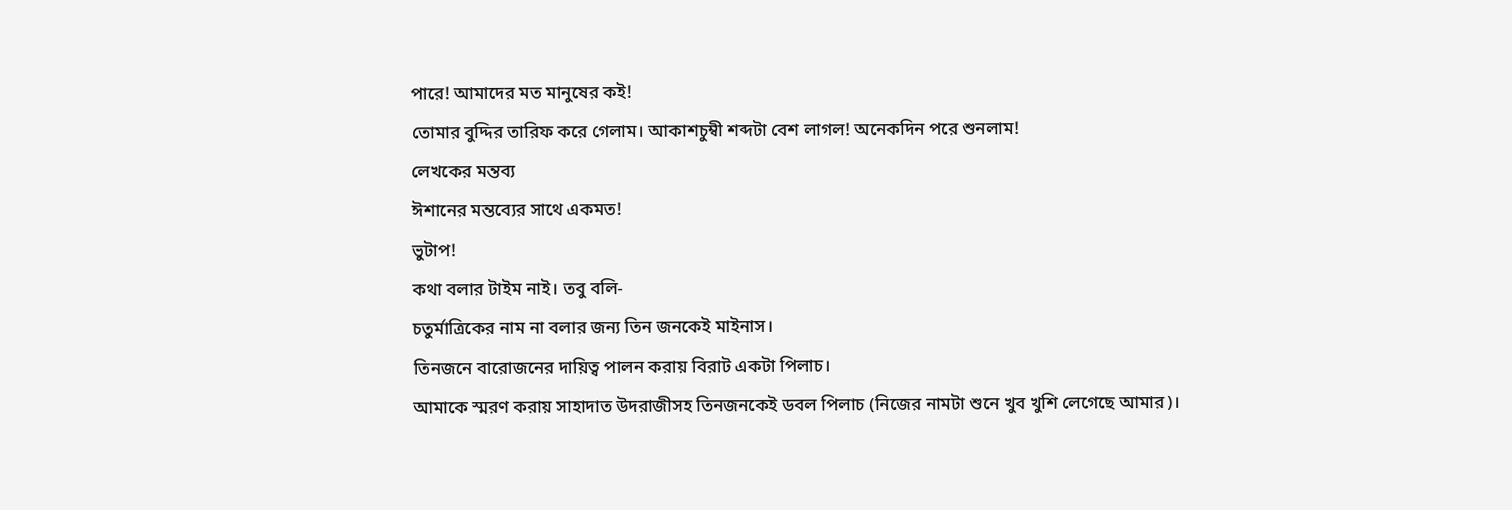পারে! আমাদের মত মানুষের কই!
তোমার বুদ্দির তারিফ করে গেলাম। আকাশচুম্বী শব্দটা বেশ লাগল! অনেকদিন পরে শুনলাম!
লেখকের মন্তব্য
ঈশানের মন্তব্যের সাথে একমত!
ভুটাপ!
কথা বলার টাইম নাই। তবু বলি-
চতুর্মাত্রিকের নাম না বলার জন্য তিন জনকেই মাইনাস।
তিনজনে বারোজনের দায়িত্ব পালন করায় বিরাট একটা পিলাচ।
আমাকে স্মরণ করায় সাহাদাত উদরাজীসহ তিনজনকেই ডবল পিলাচ (নিজের নামটা শুনে খুব খুশি লেগেছে আমার)।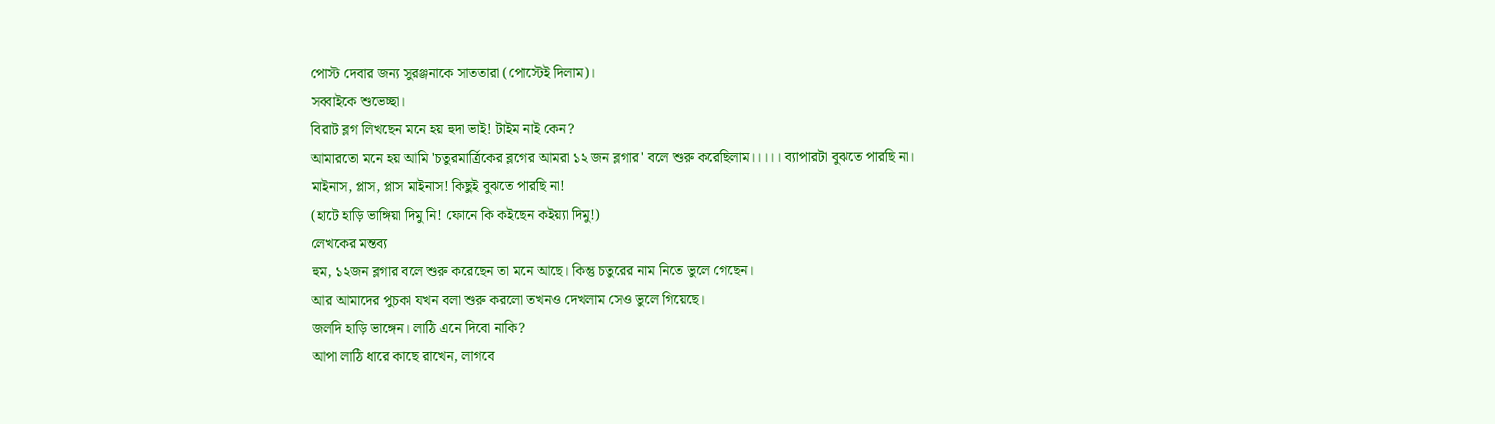পোস্ট দেবার জন্য সুরঞ্জনাকে সাততারা (পোস্টেই দিলাম)।
সব্বাইকে শুভেচ্ছা।
বিরাট ব্লগ লিখছেন মনে হয় হুদা ভাই! টাইম নাই কেন?
আমারতো মনে হয় আমি 'চতুরমার্ত্রিকের ব্লগের আমরা ১২ জন ব্লগার' বলে শুরু করেছিলাম।।।।। ব্যাপারটা বুঝতে পারছি না।
মাইনাস, প্লাস, প্লাস মাইনাস! কিছুই বুঝতে পারছি না!
(হাটে হাড়ি ভাঙ্গিয়া দিমু নি! ফোনে কি কইছেন কইয়্যা দিমু!)
লেখকের মন্তব্য
হুম, ১২জন ব্লগার বলে শুরু করেছেন তা মনে আছে। কিন্তু চতুরের নাম নিতে ভুলে গেছেন।
আর আমাদের পুচকা যখন বলা শুরু করলো তখনও দেখলাম সেও ভুলে গিয়েছে।
জলদি হাড়ি ভাঙ্গেন। লাঠি এনে দিবো নাকি?
আপা লাঠি ধারে কাছে রাখেন, লাগবে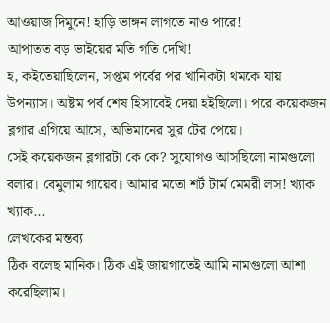আওয়াজ দিমুনে! হাড়ি ভাঙ্গন লাগতে নাও পারে!
আপাতত বড় ভাইয়ের মতি গতি দেখি!
হ, কইতেয়াছিলেন, সপ্তম পর্বের পর খানিকটা থমকে যায় উপন্যাস। অষ্টম পর্ব শেষ হিসাবেই দেয়া হইছিলো। পরে কয়েকজন ব্লগার এগিয়ে আসে, অভিমানের সুর টের পেয়ে।
সেই কয়েকজন ব্লগারটা কে কে? সুযোগও আসছিলো নামগুলো বলার। বেমুলাম গায়েব। আমার মতো শর্ট টার্ম মেমরী লস! খ্যাক খ্যাক...
লেখকের মন্তব্য
ঠিক বলেছ মানিক। ঠিক এই জায়গাতেই আমি নামগুলো আশা করেছিলাম।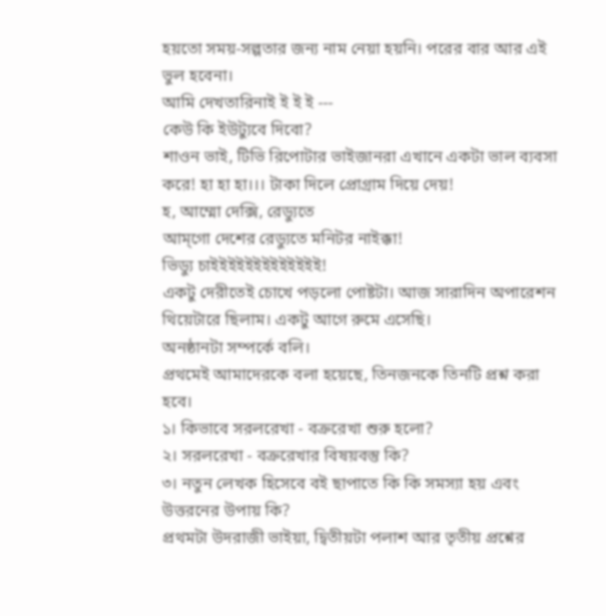হয়তো সময়-সল্পতার জন্য নাম নেয়া হয়নি। পরের বার আর এই ভুল হবেনা।
আমি দেখতারিনাই ই ই ই ---
কেউ কি ইউট্যুবে দিবো?
শাওন ভাই, টিভি রিপোটার ভাইজানরা এখানে একটা ভাল ব্যবসা করে! হা হা হা।।। টাকা দিলে প্রোগ্রাম দিয়ে দেয়!
হ, আম্মো দেক্সি, রেড্যুতে
আম্গো দেশের রেড্যুতে মনিটর নাইক্কা!
ভিড্যু চাইইইইইইইইইইইইই!
একটু দেরীতেই চোখে পড়লো পোষ্টটা। আজ সারাদিন অপারেশন থিয়েটারে ছিলাম। একটু আগে রুমে এসেছি।
অনষ্ঠানটা সম্পর্কে বলি।
প্রথমেই আমাদেরকে বলা হয়েছে, তিনজনকে তিনটি প্রশ্ন করা হবে।
১। কিভাবে সরলরেখা - বক্ররেখা শুরু হলো?
২। সরলরেখা - বক্ররেখার বিষয়বস্তু কি?
৩। নতুন লেখক হিসেবে বই ছাপাতে কি কি সমস্যা হয় এবং উত্তরনের উপায় কি?
প্রথমটা উদরাজী ভাইয়া, দ্বিতীয়টা পলাশ আর তৃতীয় প্রশ্নের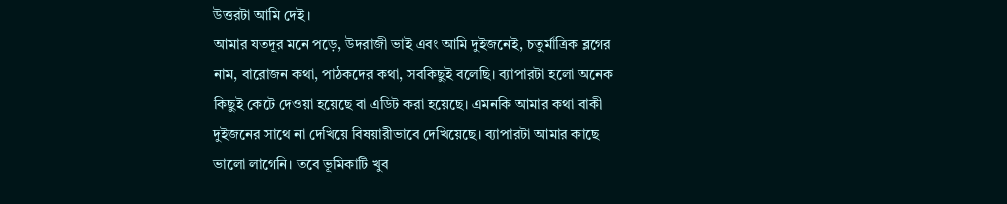উত্তরটা আমি দেই।
আমার যতদূর মনে পড়ে, উদরাজী ভাই এবং আমি দুইজনেই, চতুর্মাত্রিক ব্লগের নাম, বারোজন কথা, পাঠকদের কথা, সবকিছুই বলেছি। ব্যাপারটা হলো অনেক কিছুই কেটে দেওয়া হয়েছে বা এডিট করা হয়েছে। এমনকি আমার কথা বাকী দুইজনের সাথে না দেখিয়ে বিষয়ারীভাবে দেখিয়েছে। ব্যাপারটা আমার কাছে ভালো লাগেনি। তবে ভূমিকাটি খুব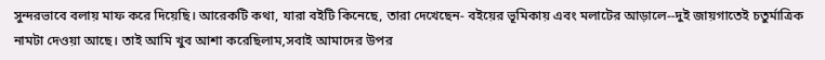সুন্দরভাবে বলায় মাফ করে দিয়েছি। আরেকটি কথা, যারা বইটি কিনেছে, তারা দেখেছেন- বইয়ের ভূমিকায় এবং মলাটের আড়ালে--দুই জায়গাতেই চতুর্মাত্রিক নামটা দেওয়া আছে। তাই আমি খুব আশা করেছিলাম,সবাই আমাদের উপর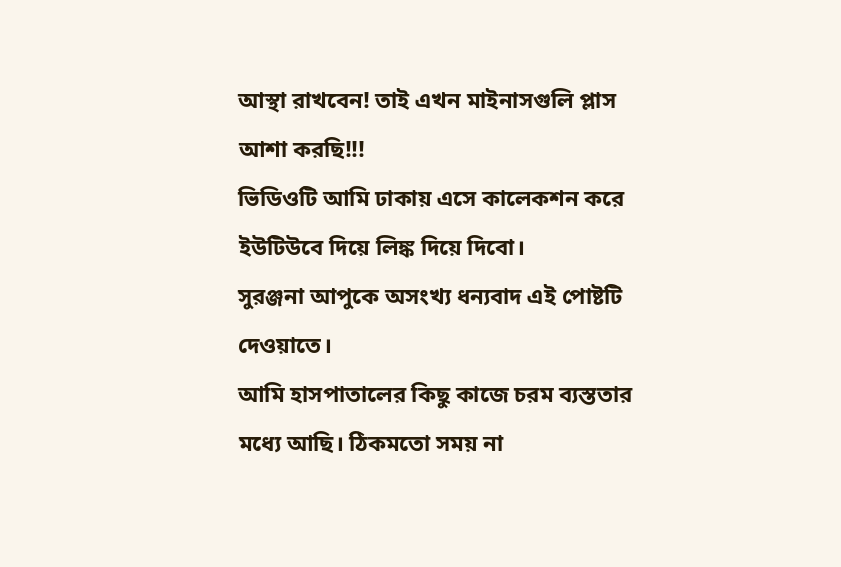আস্থা রাখবেন! তাই এখন মাইনাসগুলি প্লাস আশা করছি!!!
ভিডিওটি আমি ঢাকায় এসে কালেকশন করে ইউটিউবে দিয়ে লিঙ্ক দিয়ে দিবো।
সুরঞ্জনা আপুকে অসংখ্য ধন্যবাদ এই পোষ্টটি দেওয়াতে।
আমি হাসপাতালের কিছু কাজে চরম ব্যস্ততার মধ্যে আছি। ঠিকমতো সময় না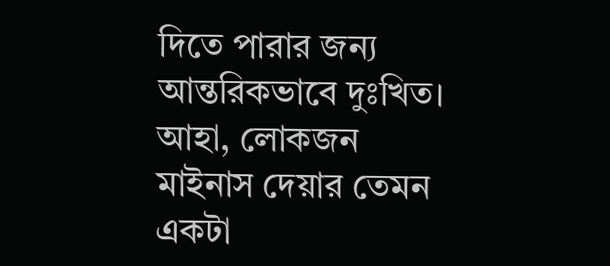দিতে পারার জন্য আন্তরিকভাবে দুঃখিত।
আহা, লোকজন মাইনাস দেয়ার তেমন একটা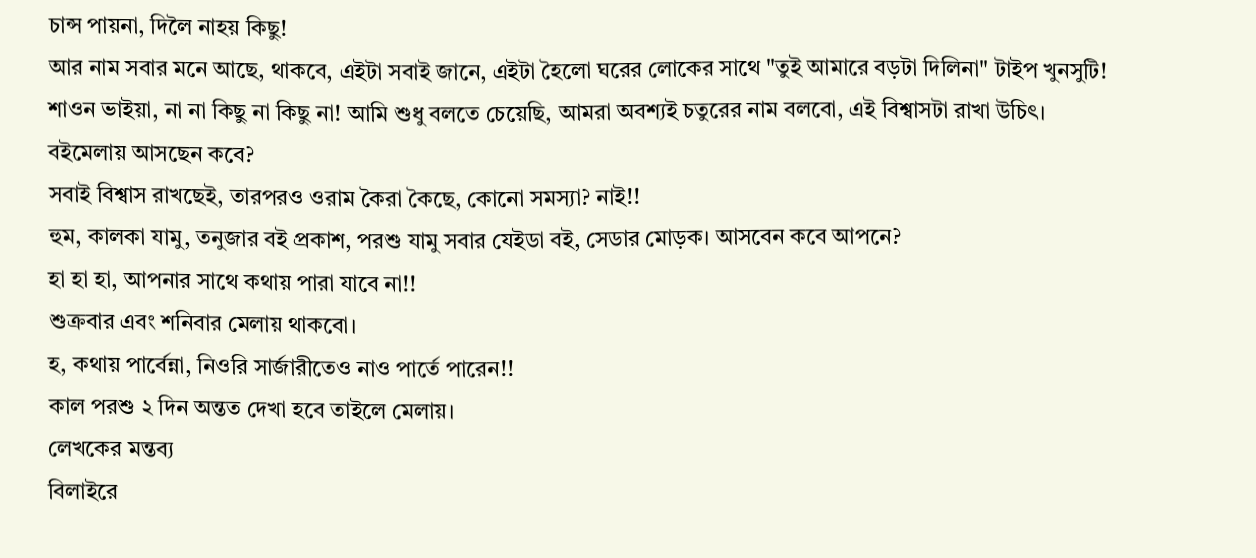চান্স পায়না, দিলৈ নাহয় কিছু!
আর নাম সবার মনে আছে, থাকবে, এইটা সবাই জানে, এইটা হৈলো ঘরের লোকের সাথে "তুই আমারে বড়টা দিলিনা" টাইপ খুনসুটি!
শাওন ভাইয়া, না না কিছু না কিছু না! আমি শুধু বলতে চেয়েছি, আমরা অবশ্যই চতুরের নাম বলবো, এই বিশ্বাসটা রাখা উচিৎ।
বইমেলায় আসছেন কবে?
সবাই বিশ্বাস রাখছেই, তারপরও ওরাম কৈরা কৈছে, কোনো সমস্যা? নাই!!
হুম, কালকা যামু, তনুজার বই প্রকাশ, পরশু যামু সবার যেইডা বই, সেডার মোড়ক। আসবেন কবে আপনে?
হা হা হা, আপনার সাথে কথায় পারা যাবে না!!
শুক্রবার এবং শনিবার মেলায় থাকবো।
হ, কথায় পার্বেন্না, নিওরি সার্জারীতেও নাও পার্তে পারেন!!
কাল পরশু ২ দিন অন্তত দেখা হবে তাইলে মেলায়।
লেখকের মন্তব্য
বিলাইরে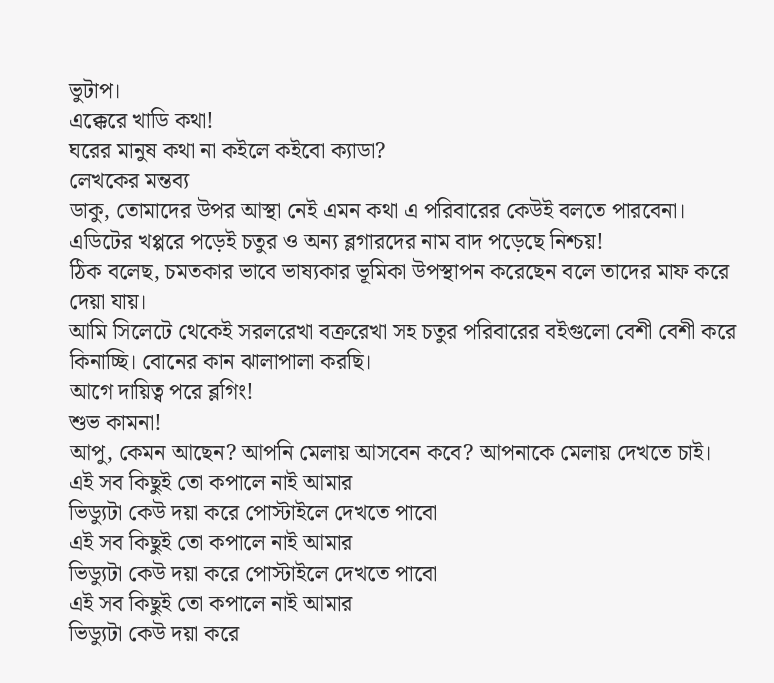ভুটাপ।
এক্কেরে খাডি কথা!
ঘরের মানুষ কথা না কইলে কইবো ক্যাডা?
লেখকের মন্তব্য
ডাকু, তোমাদের উপর আস্থা নেই এমন কথা এ পরিবারের কেউই বলতে পারবেনা।
এডিটের খপ্পরে পড়েই চতুর ও অন্য ব্লগারদের নাম বাদ পড়েছে নিশ্চয়!
ঠিক বলেছ, চমতকার ভাবে ভাষ্যকার ভূমিকা উপস্থাপন করেছেন বলে তাদের মাফ করে দেয়া যায়।
আমি সিলেটে থেকেই সরলরেখা বক্ররেখা সহ চতুর পরিবারের বইগুলো বেশী বেশী করে কিনাচ্ছি। বোনের কান ঝালাপালা করছি।
আগে দায়িত্ব পরে ব্লগিং!
শুভ কামনা!
আপু, কেমন আছেন? আপনি মেলায় আসবেন কবে? আপনাকে মেলায় দেখতে চাই।
এই সব কিছুই তো কপালে নাই আমার
ভিড্যুটা কেউ দয়া করে পোস্টাইলে দেখতে পাবো
এই সব কিছুই তো কপালে নাই আমার
ভিড্যুটা কেউ দয়া করে পোস্টাইলে দেখতে পাবো
এই সব কিছুই তো কপালে নাই আমার
ভিড্যুটা কেউ দয়া করে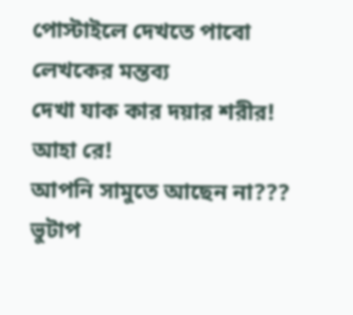পোস্টাইলে দেখতে পাবো
লেখকের মন্তব্য
দেখা যাক কার দয়ার শরীর!
আহা রে!
আপনি সামুতে আছেন না???
ভুটাপ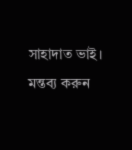সাহাদাত ভাই।
মন্তব্য করুন